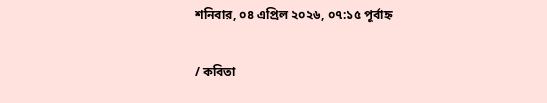শনিবার, ০৪ এপ্রিল ২০২৬, ০৭:১৫ পূর্বাহ্ন

/ কবিতা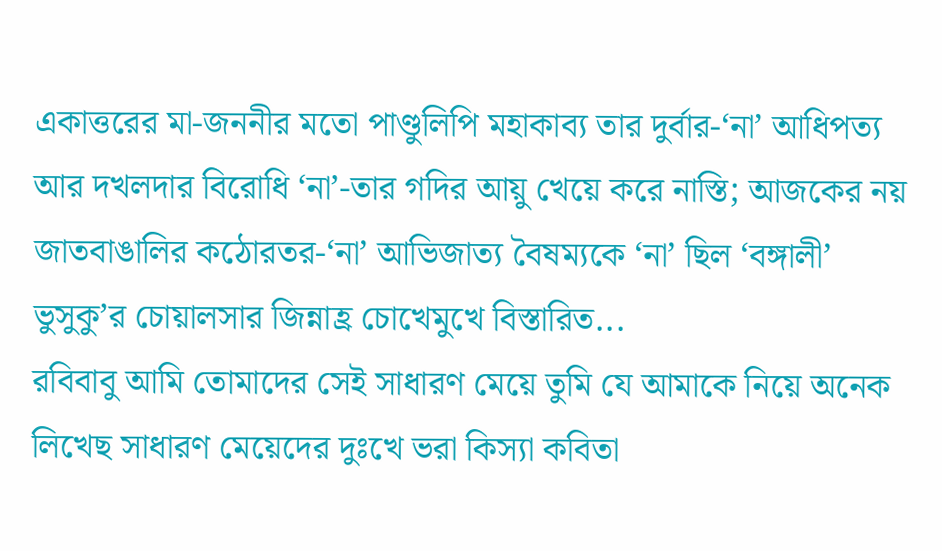একাত্তরের মা-জননীর মতো পাণ্ডুলিপি মহাকাব্য তার দুর্বার-‘না’ আধিপত্য আর দখলদার বিরোধি ‘না’-তার গদির আয়ু খেয়ে করে নাস্তি; আজকের নয় জাতবাঙালির কঠোরতর-‘না’ আভিজাত্য বৈষম্যকে ‘না’ ছিল ‘বঙ্গালী’ ভুসুকু’র চোয়ালসার জিন্নাহ্র চোখেমুখে বিস্তারিত...
রবিবাবু আমি তোমাদের সেই সাধারণ মেয়ে তুমি যে আমাকে নিয়ে অনেক লিখেছ সাধারণ মেয়েদের দুঃখে ভরা কিস্যা কবিতা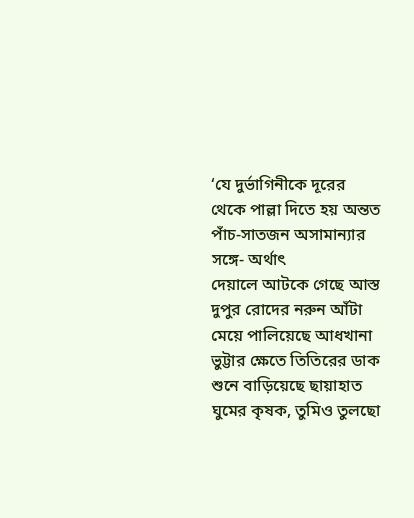‘যে দুর্ভাগিনীকে দূরের থেকে পাল্লা দিতে হয় অন্তত পাঁচ-সাতজন অসামান্যার সঙ্গে- অর্থাৎ
দেয়ালে আটকে গেছে আস্ত দুপুর রোদের নরুন আঁটা মেয়ে পালিয়েছে আধখানা ভুট্টার ক্ষেতে তিতিরের ডাক শুনে বাড়িয়েছে ছায়াহাত ঘুমের কৃষক, তুমিও তুলছো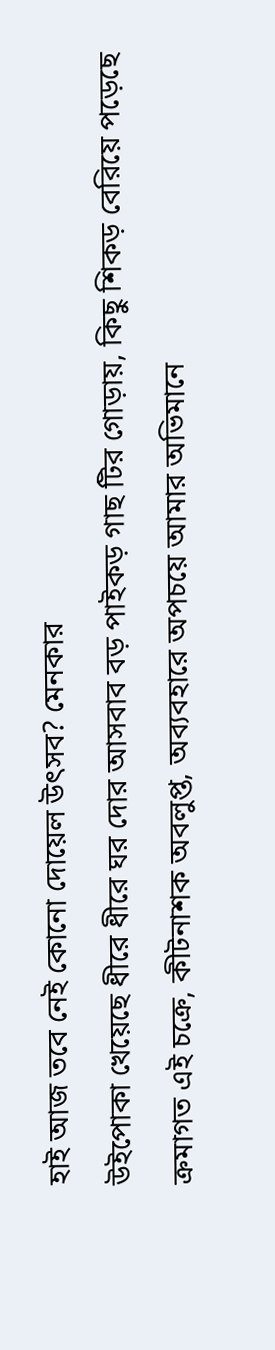হাই আজ তবে নেই কোনো দোয়েল উৎসব? মেনকার
উইপোকা খেয়েছে ধীরে ধীরে ঘর দোর আসবাব বড় পাইকড় গাছ টির গোড়ায়, কিছু শিকড় বেরিয়ে পড়েছে ক্রমাগত এই চক্রে, কীটনাশক অবলুপ্ত, অব্যবহারে অপচয়ে আমার অভিমানে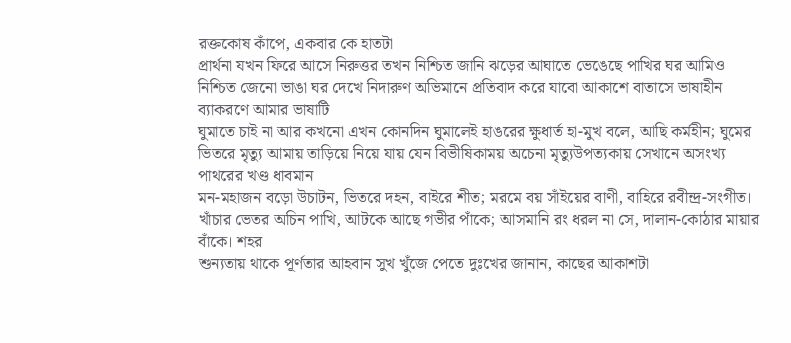রক্তকোষ কাঁপে, একবার কে হাতটা
প্রার্থনা যখন ফিরে আসে নিরুত্তর তখন নিশ্চিত জানি ঝড়ের আঘাতে ভেঙেছে পাখির ঘর আমিও নিশ্চিত জেনো ভাঙা ঘর দেখে নিদারুণ অভিমানে প্রতিবাদ করে যাবো আকাশে বাতাসে ভাষাহীন ব্যাকরণে আমার ভাষাটি
ঘুমাতে চাই না আর কখনো এখন কোনদিন ঘুমালেই হাঙরের ক্ষুধার্ত হা-মুখ বলে, আছি কর্মহীন; ঘুমের ভিতরে মৃত্যু আমায় তাড়িয়ে নিয়ে যায় যেন বিভীষিকাময় অচেনা মৃত্যুউপত্যকায় সেখানে অসংখ্য পাথরের খণ্ড ধাবমান
মন-মহাজন বড়ো উচাটন, ভিতরে দহন, বাইরে শীত; মরমে বয় সাঁইয়ের বাণী, বাহিরে রবীন্দ্র-সংগীত। খাঁচার ভেতর অচিন পাখি, আটকে আছে গভীর পাঁকে; আসমানি রং ধরল না সে, দালান-কোঠার মায়ার বাঁকে। শহর
শুন্যতায় থাকে পূর্ণতার আহবান সুখ খুঁজে পেতে দুঃখের জানান, কাছের আকাশটা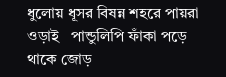ধুলোয় ধূসর বিষন্ন শহরে পায়রা ওড়াই   পান্ডুলিপি ফাঁকা পড়ে থাকে জোড়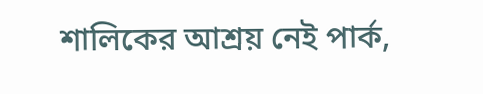শালিকের আশ্রয় নেই পার্ক,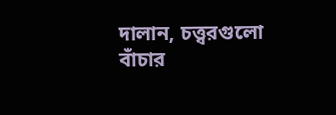দালান, চত্ত্বরগুলো বাঁচার